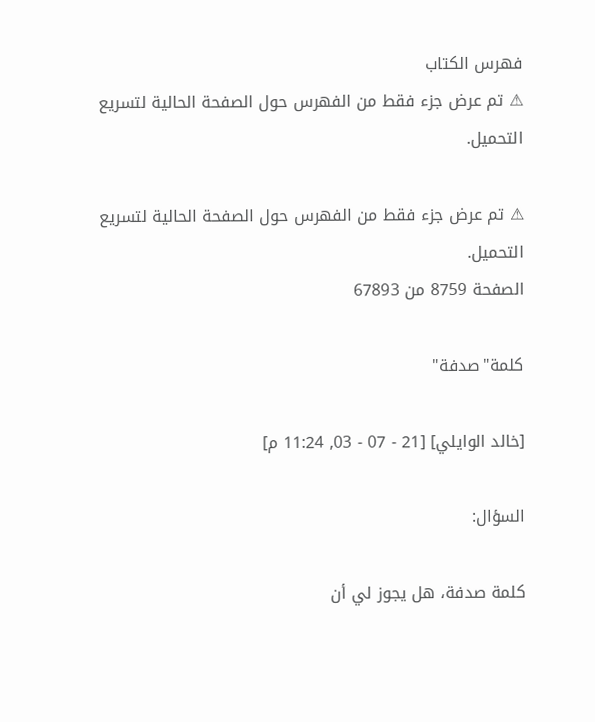فهرس الكتاب
⚠ تم عرض جزء فقط من الفهرس حول الصفحة الحالية لتسريع التحميل.

⚠ تم عرض جزء فقط من الفهرس حول الصفحة الحالية لتسريع التحميل.
الصفحة 8759 من 67893

كلمة"صدفة"

[خالد الوايلي] [21 - 07 - 03, 11:24 م]

السؤال:

كلمة صدفة، هل يجوز لي أن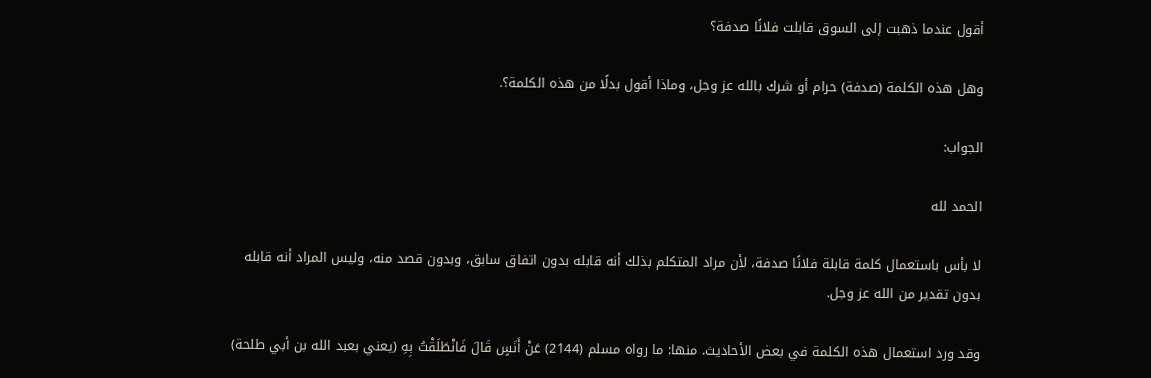أقول عندما ذهبت إلى السوق قابلت فلانًا صدفة؟

وهل هذه الكلمة (صدفة) حرام أو شرك بالله عز وجل، وماذا أقول بدلًا من هذه الكلمة؟.

الجواب:

الحمد لله

لا بأس باستعمال كلمة قابلة فلانًا صدفة، لأن مراد المتكلم بذلك أنه قابله بدون اتفاق سابق، وبدون قصد منه، وليس المراد أنه قابله بدون تقدير من الله عز وجل.

وقد ورد استعمال هذه الكلمة في بعض الأحاديث. منها: ما رواه مسلم (2144) عَنْ أَنَسٍ قَالَ فَانْطَلَقْتُ بِهِ (يعني بعبد الله بن أبي طلحة)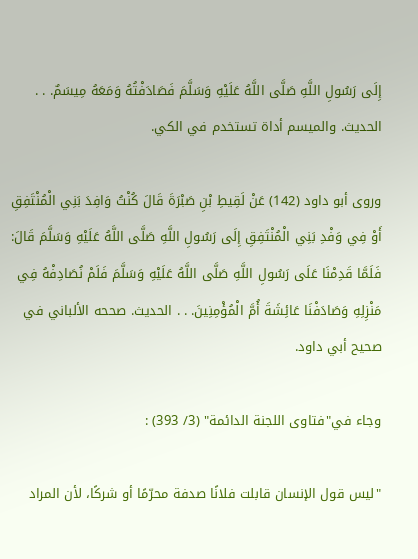إِلَى رَسُولِ اللَّهِ صَلَّى اللَّهُ عَلَيْهِ وَسَلَّمَ فَصَادَفْتُهُ وَمَعَهُ مِيسَمٌ. . . الحديث. والميسم أداة تستخدم في الكي.

وروى أبو داود (142) عَنْ لَقِيطِ بْنِ صَبْرَةَ قَالَ كُنْتُ وَافِدَ بَنِي الْمُنْتَفِقِ أَوْ فِي وَفْدِ بَنِي الْمُنْتَفِقِ إِلَى رَسُولِ اللَّهِ صَلَّى اللَّهُ عَلَيْهِ وَسَلَّمَ قَالَ: فَلَمَّا قَدِمْنَا عَلَى رَسُولِ اللَّهِ صَلَّى اللَّهُ عَلَيْهِ وَسَلَّمَ فَلَمْ نُصَادِفْهُ فِي مَنْزِلِهِ وَصَادَفْنَا عَائِشَةَ أُمَّ الْمُؤْمِنِينَ. . . الحديث. صححه الألباني في صحيح أبي داود.

وجاء في"فتاوى اللجنة الدائمة" (3/ 393) :

"ليس قول الإنسان قابلت فلانًا صدفة محرّمًا أو شركًا، لأن المراد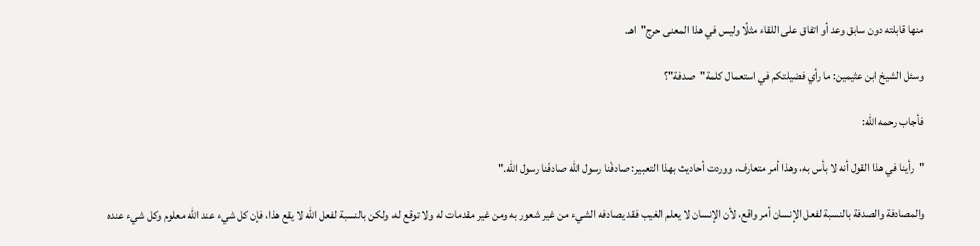منها قابلته دون سابق وعد أو اتفاق على اللقاء مثلًا وليس في هذا المعنى حرج"اهـ.

وسئل الشيخ ابن عثيمين: ما رأي فضيلتكم في استعمال كلمة"صدفة"؟

فأجاب رحمه الله:

"رأينا في هذا القول أنه لا بأس به، وهذا أمر متعارف، ووردت أحاديث بهذا التعبير: صادفْنا رسول الله صادفَنا رسول الله."

والمصادفة والصدفة بالنسبة لفعل الإنسان أمر واقع، لأن الإنسان لا يعلم الغيب فقد يصادفه الشيء من غير شعور به ومن غير مقدمات له ولا توقع له، ولكن بالنسبة لفعل الله لا يقع هذا، فإن كل شيء عند الله معلوم وكل شيء عنده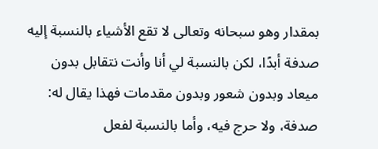بمقدار وهو سبحانه وتعالى لا تقع الأشياء بالنسبة إليه صدفة أبدًا، لكن بالنسبة لي أنا وأنت نتقابل بدون ميعاد وبدون شعور وبدون مقدمات فهذا يقال له: صدفة، ولا حرج فيه، وأما بالنسبة لفعل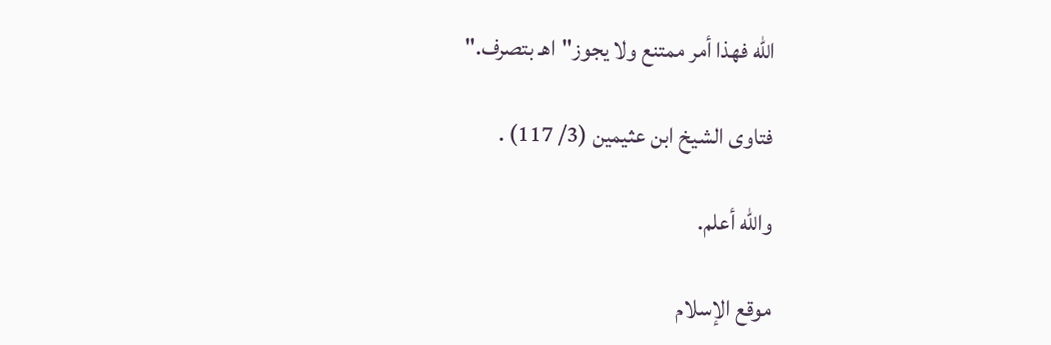الله فهذا أمر ممتنع ولا يجوز"اهـ بتصرف."

فتاوى الشيخ ابن عثيمين (3/ 117) .

والله أعلم.

موقع الإسلام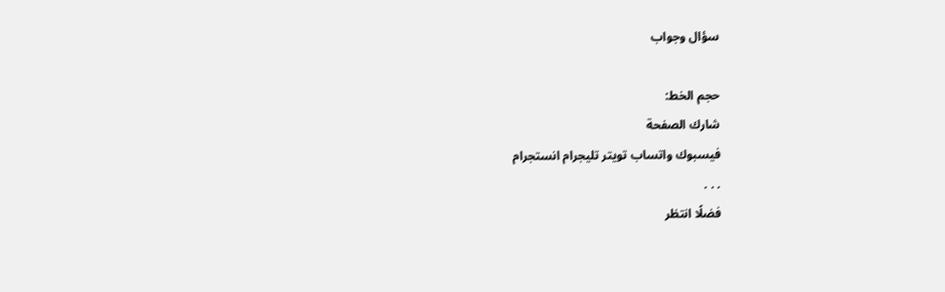سؤال وجواب

حجم الخط:
شارك الصفحة
فيسبوك واتساب تويتر تليجرام انستجرام
. . .
فضلًا انتظر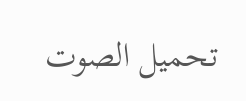تحميل الصوت